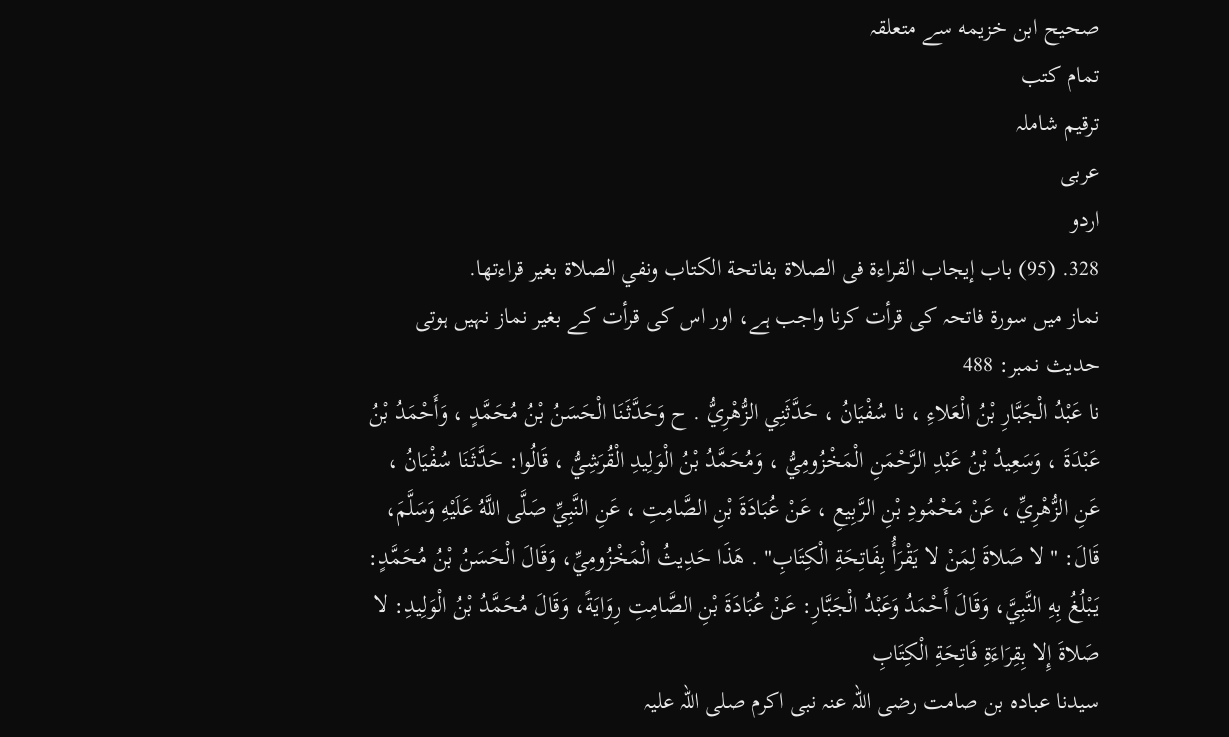صحيح ابن خزيمه سے متعلقہ
تمام کتب
ترقیم شاملہ
عربی
اردو
328. (95) باب إيجاب القراءة فى الصلاة بفاتحة الكتاب ونفي الصلاة بغير قراءتها.
نماز میں سورۃ فاتحہ کی قرأت کرنا واجب ہے، اور اس کی قرأت کے بغیر نماز نہیں ہوتی
حدیث نمبر: 488
نا عَبْدُ الْجَبَّارِ بْنُ الْعَلاءِ ، نا سُفْيَانُ ، حَدَّثَنِي الزُّهْرِيُّ . ح وَحَدَّثَنَا الْحَسَنُ بْنُ مُحَمَّدٍ ، وَأَحْمَدُ بْنُ عَبْدَةَ ، وَسَعِيدُ بْنُ عَبْدِ الرَّحْمَنِ الْمَخْزُومِيُّ ، وَمُحَمَّدُ بْنُ الْوَلِيدِ الْقُرَشِيُّ ، قَالُوا: حَدَّثَنَا سُفْيَانُ ، عَنِ الزُّهْرِيِّ ، عَنْ مَحْمُودِ بْنِ الرَّبِيعِ ، عَنْ عُبَادَةَ بْنِ الصَّامِتِ ، عَنِ النَّبِيِّ صَلَّى اللَّهُ عَلَيْهِ وَسَلَّمَ، قَالَ: " لا صَلاةَ لِمَنْ لا يَقْرَأُ بِفَاتِحَةِ الْكِتَابِ" . هَذَا حَدِيثُ الْمَخْزُومِيِّ، وَقَالَ الْحَسَنُ بْنُ مُحَمَّدٍ: يَبْلُغُ بِهِ النَّبِيَّ، وَقَالَ أَحْمَدُ وَعَبْدُ الْجَبَّارِ: عَنْ عُبَادَةَ بْنِ الصَّامِتِ رِوَايَةً، وَقَالَ مُحَمَّدُ بْنُ الْوَلِيدِ: لا صَلاةَ إِلا بِقِرَاءَةِ فَاتِحَةِ الْكِتَابِ
سیدنا عبادہ بن صامت رضی اللہ عنہ نبی اکرم صلی اللہ علیہ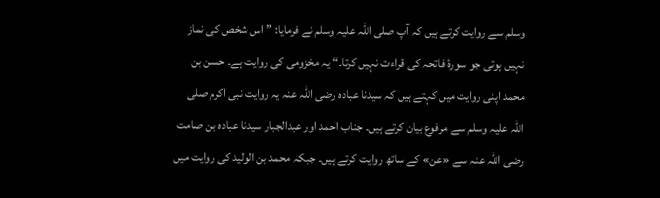وسلم سے روایت کرتے ہیں کہ آپ صلی اللہ علیہ وسلم نے فرمایا: ”اس شخص کی نماز نہیں ہوتی جو سورۂ فاتحہ کی قراءت نہیں کرتا۔“ یہ مخزومی کی روایت ہے۔ حسن بن محمد اپنی روایت میں کہتے ہیں کہ سیدنا عبادہ رضی اللہ عنہ یہ روایت نبی اکرم صلی اللہ علیہ وسلم سے مرفوع بیان کرتے ہیں۔ جناب احمد اور عبدالجبار سیدنا عبادہ بن صامت رضی اللہ عنہ سے «عن» کے ساتھ روایت کرتے ہیں۔ جبکہ محمد بن الولید کی روایت میں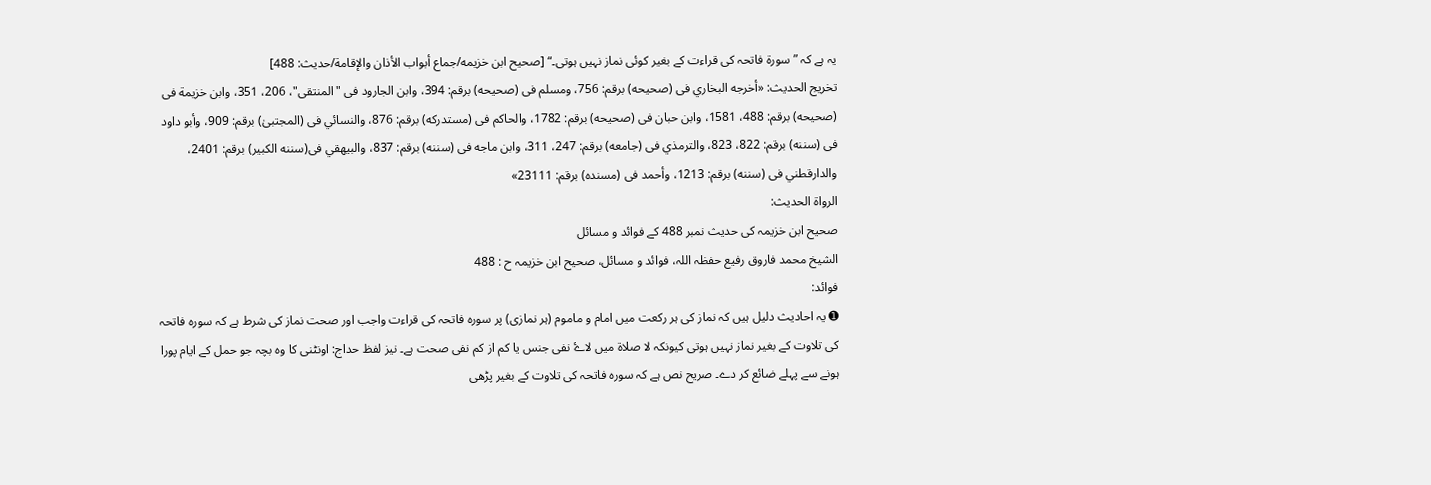یہ ہے کہ ”سورۃ فاتحہ کی قراءت کے بغیر کوئی نماز نہیں ہوتی۔“ [صحيح ابن خزيمه/جماع أبواب الأذان والإقامة/حدیث: 488]
تخریج الحدیث: «أخرجه البخاري فى (صحيحه) برقم: 756، ومسلم فى (صحيحه) برقم: 394، وابن الجارود فى "المنتقى"، 206، 351، وابن خزيمة فى (صحيحه) برقم: 488، 1581، وابن حبان فى (صحيحه) برقم: 1782، والحاكم فى (مستدركه) برقم: 876، والنسائي فى (المجتبیٰ) برقم: 909، وأبو داود فى (سننه) برقم: 822، 823، والترمذي فى (جامعه) برقم: 247، 311، وابن ماجه فى (سننه) برقم: 837، والبيهقي فى(سننه الكبير) برقم: 2401، والدارقطني فى (سننه) برقم: 1213، وأحمد فى (مسنده) برقم: 23111»
الرواة الحديث:
صحیح ابن خزیمہ کی حدیث نمبر 488 کے فوائد و مسائل
الشيخ محمد فاروق رفیع حفظہ اللہ، فوائد و مسائل، صحیح ابن خزیمہ ح : 488
فوائد:
➊ یہ احادیث دلیل ہیں کہ نماز کی ہر رکعت میں امام و ماموم (ہر نمازی) پر سورہ فاتحہ کی قراءت واجب اور صحت نماز کی شرط ہے کہ سورہ فاتحہ کی تلاوت کے بغیر نماز نہیں ہوتی کیونکہ لا صلاة میں لاۓ نفی جنس یا کم از کم نفی صحت ہے۔ نیز لفظ حداج: اونٹنی کا وہ بچہ جو حمل کے ایام پورا ہونے سے پہلے ضائع کر دے۔ صریح نص ہے کہ سورہ فاتحہ کی تلاوت کے بغیر پڑھی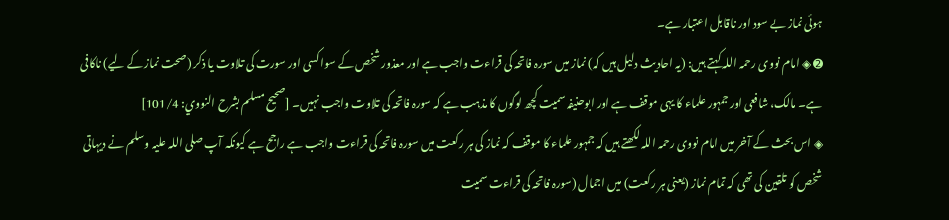ہوئی نماز بے سود اور ناقابل اعتبار ہے۔
➋ ◈ امام نووی رحمہ اللہ کہتے ہیں: (یہ احادیث دلیل ہیں کہ) نماز میں سورہ فاتحہ کی قراءت واجب ہے اور معذور شخص کے سوا کسی اور سورت کی تلاوت یا ذکر (صحت نماز کے لیے) ناکافی ہے۔ مالک، شافعی اور جمہور علماء کا یہی موقف ہے اور ابوحنیفہ سمیت کچھ لوگوں کا مذہب ہے کہ سورہ فاتحہ کی تلاوت واجب نہیں۔ [صحيح مسلم بشرح النووي: 101/4]
◈ اس بحث کے آخر میں امام نووی رحمہ اللہ لکھتے ہیں کہ جمہور علماء کا موقف کہ نماز کی ہر رکعت میں سورہ فاتحہ کی قراءت واجب ہے راجح ہے کیونکہ آپ صلی اللہ علیہ وسلم نے دیہاتی شخص کو تلقین کی تھی کہ تمام نماز (یعنی ہر رکعت) میں اجمال (سورہ فاتحہ کی قراءت سمیت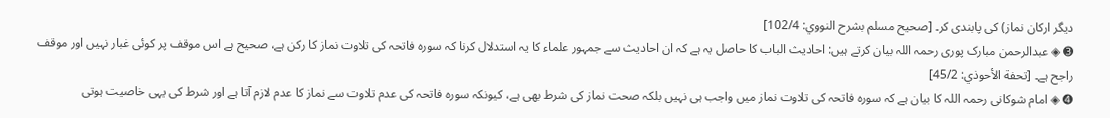دیگر ارکان نماز) کی پابندی کر۔ [صحيح مسلم بشرح النووي: 102/4]
➌ ◈ عبدالرحمن مبارک پوری رحمہ اللہ بیان کرتے ہیں: احادیث الباب کا حاصل یہ ہے کہ ان احادیث سے جمہور علماء کا یہ استدلال کرنا کہ سورہ فاتحہ کی تلاوت نماز کا رکن ہے، صحیح ہے اس موقف پر کوئی غبار نہیں اور موقف راجح ہے۔ [تحفة الأحوذي: 45/2]
➍ ◈ امام شوکانی رحمہ اللہ کا بیان ہے کہ سورہ فاتحہ کی تلاوت نماز میں واجب ہی نہیں بلکہ صحت نماز کی شرط بھی ہے، کیونکہ سورہ فاتحہ کی عدم تلاوت سے نماز کا عدم لازم آتا ہے اور شرط کی یہی خاصیت ہوتی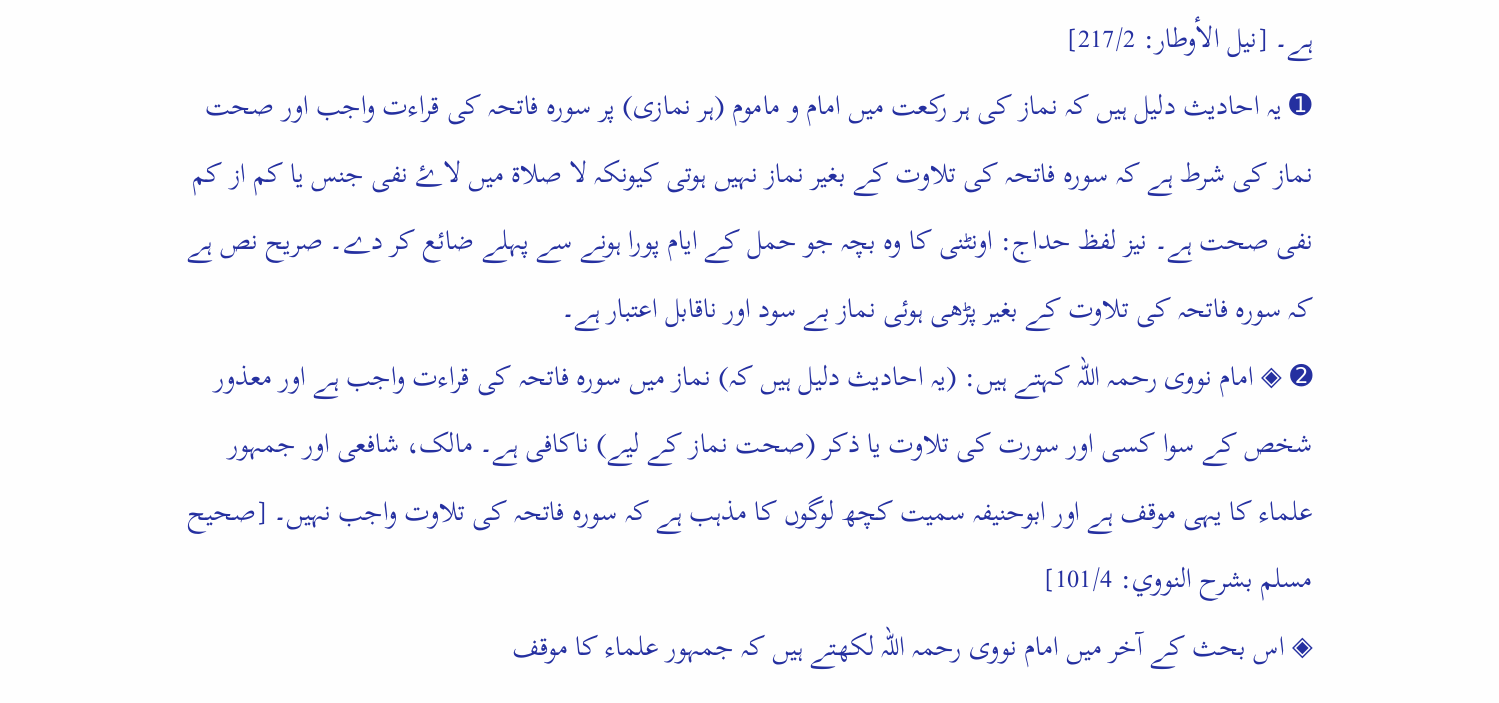ہے۔ [نيل الأوطار: 217/2]
➊ یہ احادیث دلیل ہیں کہ نماز کی ہر رکعت میں امام و ماموم (ہر نمازی) پر سورہ فاتحہ کی قراءت واجب اور صحت نماز کی شرط ہے کہ سورہ فاتحہ کی تلاوت کے بغیر نماز نہیں ہوتی کیونکہ لا صلاة میں لاۓ نفی جنس یا کم از کم نفی صحت ہے۔ نیز لفظ حداج: اونٹنی کا وہ بچہ جو حمل کے ایام پورا ہونے سے پہلے ضائع کر دے۔ صریح نص ہے کہ سورہ فاتحہ کی تلاوت کے بغیر پڑھی ہوئی نماز بے سود اور ناقابل اعتبار ہے۔
➋ ◈ امام نووی رحمہ اللہ کہتے ہیں: (یہ احادیث دلیل ہیں کہ) نماز میں سورہ فاتحہ کی قراءت واجب ہے اور معذور شخص کے سوا کسی اور سورت کی تلاوت یا ذکر (صحت نماز کے لیے) ناکافی ہے۔ مالک، شافعی اور جمہور علماء کا یہی موقف ہے اور ابوحنیفہ سمیت کچھ لوگوں کا مذہب ہے کہ سورہ فاتحہ کی تلاوت واجب نہیں۔ [صحيح مسلم بشرح النووي: 101/4]
◈ اس بحث کے آخر میں امام نووی رحمہ اللہ لکھتے ہیں کہ جمہور علماء کا موقف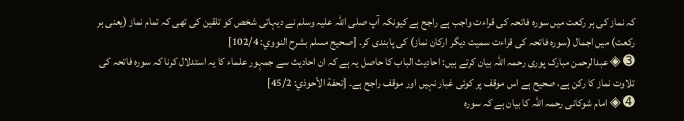کہ نماز کی ہر رکعت میں سورہ فاتحہ کی قراءت واجب ہے راجح ہے کیونکہ آپ صلی اللہ علیہ وسلم نے دیہاتی شخص کو تلقین کی تھی کہ تمام نماز (یعنی ہر رکعت) میں اجمال (سورہ فاتحہ کی قراءت سمیت دیگر ارکان نماز) کی پابندی کر۔ [صحيح مسلم بشرح النووي: 102/4]
➌ ◈ عبدالرحمن مبارک پوری رحمہ اللہ بیان کرتے ہیں: احادیث الباب کا حاصل یہ ہے کہ ان احادیث سے جمہور علماء کا یہ استدلال کرنا کہ سورہ فاتحہ کی تلاوت نماز کا رکن ہے، صحیح ہے اس موقف پر کوئی غبار نہیں اور موقف راجح ہے۔ [تحفة الأحوذي: 45/2]
➍ ◈ امام شوکانی رحمہ اللہ کا بیان ہے کہ سورہ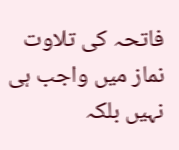فاتحہ کی تلاوت نماز میں واجب ہی نہیں بلکہ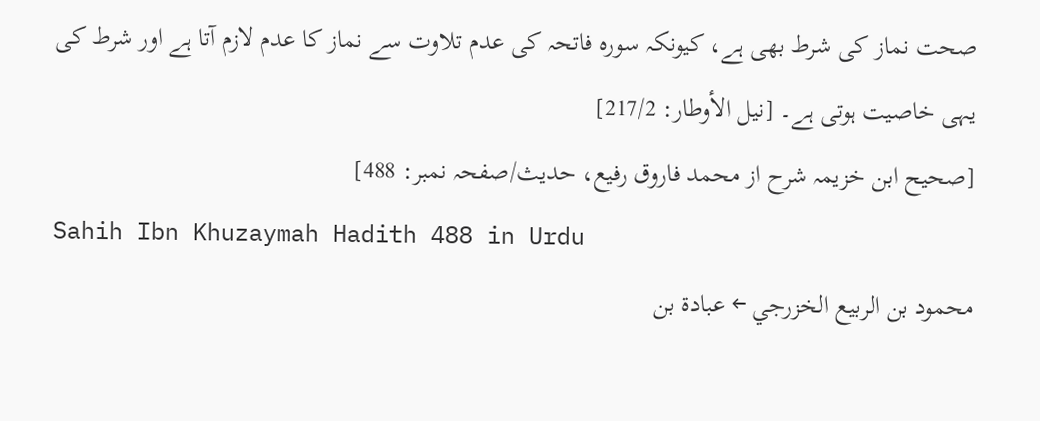صحت نماز کی شرط بھی ہے، کیونکہ سورہ فاتحہ کی عدم تلاوت سے نماز کا عدم لازم آتا ہے اور شرط کی یہی خاصیت ہوتی ہے۔ [نيل الأوطار: 217/2]
[صحیح ابن خزیمہ شرح از محمد فاروق رفیع، حدیث/صفحہ نمبر: 488]
Sahih Ibn Khuzaymah Hadith 488 in Urdu
محمود بن الربيع الخزرجي ← عبادة بن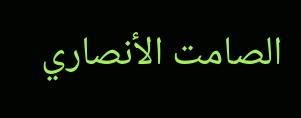الصامت الأنصاري